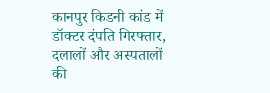कानपुर किडनी कांड में डॉक्टर दंपति गिरफ्तार, दलालों और अस्पतालों की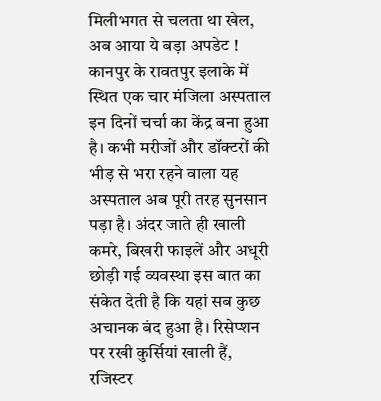मिलीभगत से चलता था खेल, अब आया ये बड़ा अपडेट !
कानपुर के रावतपुर इलाके में स्थित एक चार मंजिला अस्पताल इन दिनों चर्चा का केंद्र बना हुआ है। कभी मरीजों और डॉक्टरों की भीड़ से भरा रहने वाला यह अस्पताल अब पूरी तरह सुनसान पड़ा है। अंदर जाते ही खाली कमरे, बिखरी फाइलें और अधूरी छोड़ी गई व्यवस्था इस बात का संकेत देती है कि यहां सब कुछ अचानक बंद हुआ है। रिसेप्शन पर रखी कुर्सियां खाली हैं, रजिस्टर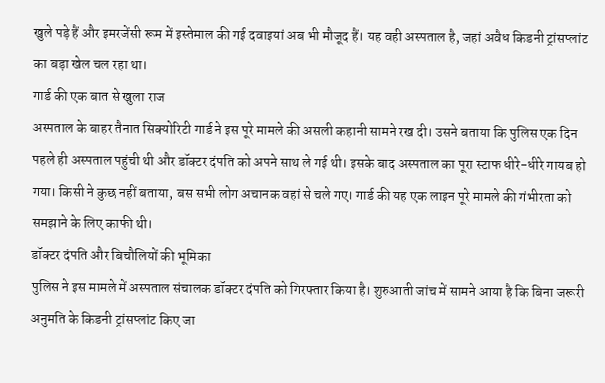खुले पड़े हैं और इमरजेंसी रूम में इस्तेमाल की गई दवाइयां अब भी मौजूद हैं। यह वही अस्पताल है, जहां अवैध किडनी ट्रांसप्लांट का बड़ा खेल चल रहा था।
गार्ड की एक बात से खुला राज
अस्पताल के बाहर तैनात सिक्योरिटी गार्ड ने इस पूरे मामले की असली कहानी सामने रख दी। उसने बताया कि पुलिस एक दिन पहले ही अस्पताल पहुंची थी और डॉक्टर दंपति को अपने साथ ले गई थी। इसके बाद अस्पताल का पूरा स्टाफ धीरे-धीरे गायब हो गया। किसी ने कुछ नहीं बताया, बस सभी लोग अचानक वहां से चले गए। गार्ड की यह एक लाइन पूरे मामले की गंभीरता को समझाने के लिए काफी थी।
डॉक्टर दंपति और बिचौलियों की भूमिका
पुलिस ने इस मामले में अस्पताल संचालक डॉक्टर दंपति को गिरफ्तार किया है। शुरुआती जांच में सामने आया है कि बिना जरूरी अनुमति के किडनी ट्रांसप्लांट किए जा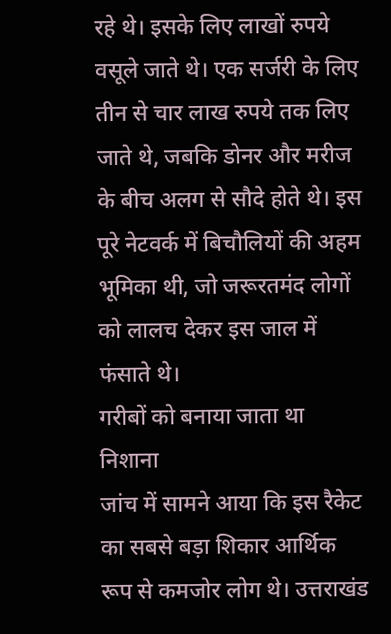रहे थे। इसके लिए लाखों रुपये वसूले जाते थे। एक सर्जरी के लिए तीन से चार लाख रुपये तक लिए जाते थे, जबकि डोनर और मरीज के बीच अलग से सौदे होते थे। इस पूरे नेटवर्क में बिचौलियों की अहम भूमिका थी, जो जरूरतमंद लोगों को लालच देकर इस जाल में फंसाते थे।
गरीबों को बनाया जाता था निशाना
जांच में सामने आया कि इस रैकेट का सबसे बड़ा शिकार आर्थिक रूप से कमजोर लोग थे। उत्तराखंड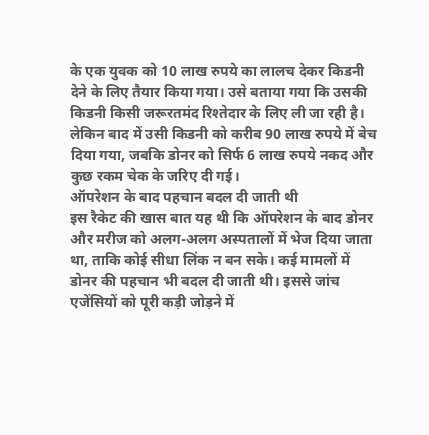के एक युवक को 10 लाख रुपये का लालच देकर किडनी देने के लिए तैयार किया गया। उसे बताया गया कि उसकी किडनी किसी जरूरतमंद रिश्तेदार के लिए ली जा रही है। लेकिन बाद में उसी किडनी को करीब 90 लाख रुपये में बेच दिया गया, जबकि डोनर को सिर्फ 6 लाख रुपये नकद और कुछ रकम चेक के जरिए दी गई।
ऑपरेशन के बाद पहचान बदल दी जाती थी
इस रैकेट की खास बात यह थी कि ऑपरेशन के बाद डोनर और मरीज को अलग-अलग अस्पतालों में भेज दिया जाता था, ताकि कोई सीधा लिंक न बन सके। कई मामलों में डोनर की पहचान भी बदल दी जाती थी। इससे जांच एजेंसियों को पूरी कड़ी जोड़ने में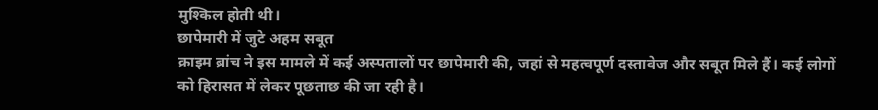मुश्किल होती थी।
छापेमारी में जुटे अहम सबूत
क्राइम ब्रांच ने इस मामले में कई अस्पतालों पर छापेमारी की, जहां से महत्वपूर्ण दस्तावेज और सबूत मिले हैं। कई लोगों को हिरासत में लेकर पूछताछ की जा रही है।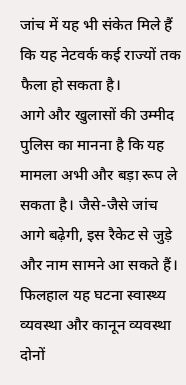जांच में यह भी संकेत मिले हैं कि यह नेटवर्क कई राज्यों तक फैला हो सकता है।
आगे और खुलासों की उम्मीद
पुलिस का मानना है कि यह मामला अभी और बड़ा रूप ले सकता है। जैसे-जैसे जांच आगे बढ़ेगी, इस रैकेट से जुड़े और नाम सामने आ सकते हैं। फिलहाल यह घटना स्वास्थ्य व्यवस्था और कानून व्यवस्था दोनों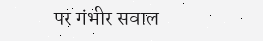पर गंभीर सवाल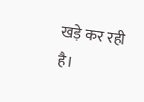खड़े कर रही है।